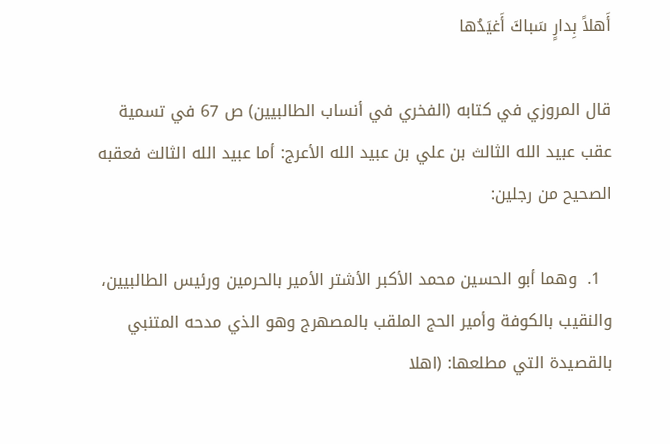أَهلاً بِدارٍ سَباكَ أَغيَدُها

قال المروزي في كتابه (الفخري في أنساب الطالبيين) ص 67 في تسمية عقب عبيد الله الثالث بن علي بن عبيد الله الأعرج: أما عبيد الله الثالث فعقبه الصحيح من رجلين:

  1.  وهما أبو الحسين محمد الأكبر الأشتر الأمير بالحرمين ورئيس الطالبيين، والنقيب بالكوفة وأمير الحج الملقب بالمصهرج وهو الذي مدحه المتنبي بالقصيدة التي مطلعها: (اهلا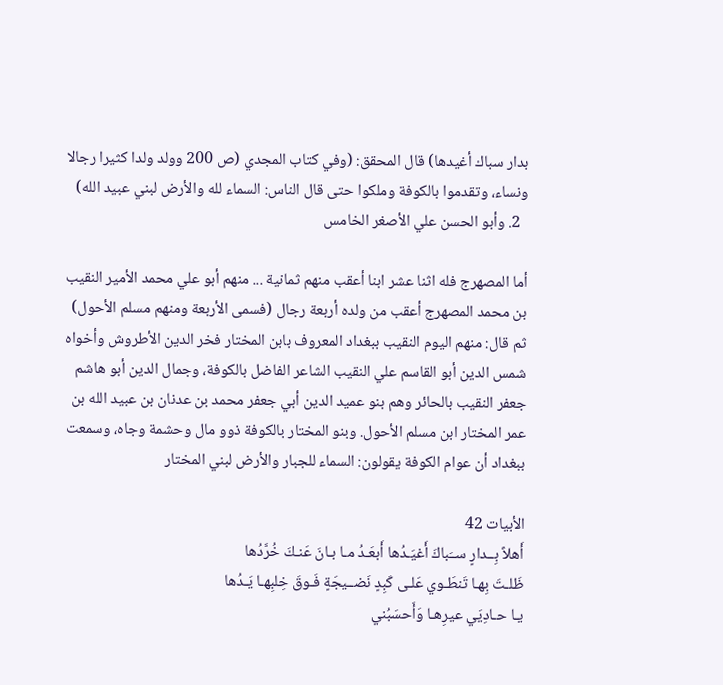بدار سباك أغيدها) قال المحقق: (وفي كتاب المجدي (ص 200 وولد ولدا كثيرا رجالا ونساء، وتقدموا بالكوفة وملكوا حتى قال الناس: السماء لله والأرض لبني عبيد الله)
  2. وأبو الحسن علي الأصغر الخامس

أما المصهرج فله اثنا عشر ابنا أعقب منهم ثمانية ... منهم أبو علي محمد الأمير النقيب بن محمد المصهرج أعقب من ولده أربعة رجال (فسمى الأربعة ومنهم مسلم الأحول) ثم قال: منهم اليوم النقيب ببغداد المعروف بابن المختار فخر الدين الأطروش وأخواه شمس الدين أبو القاسم علي النقيب الشاعر الفاضل بالكوفة، وجمال الدين أبو هاشم جعفر النقيب بالحائر وهم بنو عميد الدين أبي جعفر محمد بن عدنان بن عبيد الله بن عمر المختار ابن مسلم الأحول. وبنو المختار بالكوفة ذوو مال وحشمة وجاه، وسمعت ببغداد أن عوام الكوفة يقولون: السماء للجبار والأرض لبني المختار

الأبيات 42
أَهلاً بِــدارٍ ســَباكَ أَغيَـدُها أَبعَـدُ مـا بـانَ عَنـكَ خُرَّدُها
ظَلـتَ بِهـا تَنطَـوي عَلـى كَبِدٍ نَضــيجَةٍ فَـوقَ خِلبِهـا يَـدُها
يـا حـادِيَي عيرِهـا وَأَحسَبُني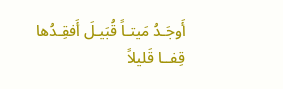أَوجَـدُ مَيتـاً قُبَيـلَ أَفقِـدُها
قِفــا قَليلاً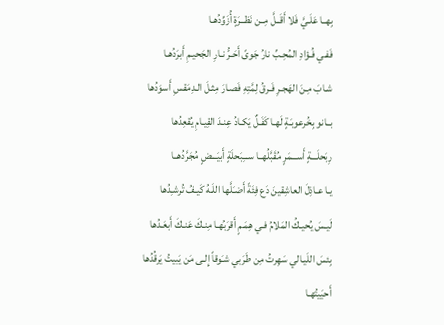بِهــا عَلَـيَّ فَلا أَقَــلَّ مِــن نَظــرَةٍ أُزَوِّدُهـا
فَفـي فُـؤادِ المُحِـبِّ نارُ جَوىً أَحَـرُّ نـارِ الجَحيـمِ أَبرَدُهـا
شـابَ مِـنَ الهَجـرِ فَـرقُ لِمَّتِهِ فَصـارَ مِثـلَ الـدِمَقسِ أَسوَدُها
بــانو بِخُرعوبَـةٍ لَهـا كَفَـلٌ يَكـادُ عِنـدَ القِيـامِ يُقعِدُها
رِبَحلَـــةٍ أَســـمَرٍ مُقَبَّلُهــا ســـِبَحلَةٍ أَبيَـــضٍ مُجَرَّدُهــا
يـا عـاذِلَ العاشِقينَ دَع فِئَةً أَضـَلَّها اللَـهُ كَيـفُ تُرشـِدُها
لَيـسَ يُحيـكُ المَلامُ فـي هِمَـمٍ أَقرَبُهـا مِنـكَ عَنـكَ أَبعَـدُها
بِئسَ اللَيـالي سَهِرتُ مِن طَرَبي شـَوقاً إِلـى مَن يَبيتُ يَرقُدُها
أَحيَيتُهـا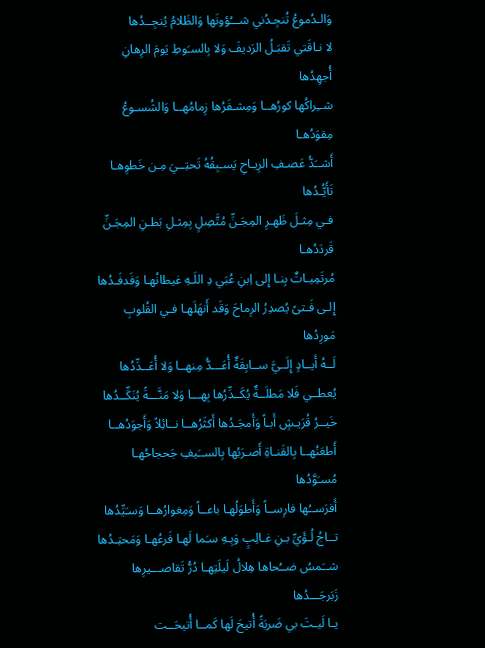وَالـدُموعُ تُنجِـدُني شـــُؤونَها وَالظَلامُ يُنجِــدُها
لا نـاقَتي تَقبَـلُ الرَديفَ وَلا بِالسـَوطِ يَومَ الرِهانِ أُجهِدُها
شــِراكُها كورُهــا وَمِشـفَرُها زِمامُهــا وَالشُسـوعُ مِقوَدُهـا
أَشــَدُّ عَصـفِ الرِيـاحِ يَسـبِقُهُ تَحتِــيَ مِـن خَطوِهـا تَأَيُّـدُها
فـي مِثـلَ ظَهـرِ المِجَـنِّ مُتَّصِلٍ بِمِثـلِ بَطـنِ المِجَـنِّ قَردَدُهـا
مُرتَمِيـاتٌ بِنـا إِلى اِبنِ عُبَي دِ اللَـهِ غيطانُهـا وَفَدفَـدُها
إِلـى فَـتىً يُصدِرُ الرِماحَ وَقَد أَنهَلَهـا فـي القُلوبِ مَورِدُها
لَــهُ أَيــادٍ إِلَــيَّ ســابِقَةٌ أُعَـــدُّ مِنهــا وَلا أُعَــدِّدُها
يُعطــي فَلا مَطلَــةٌ يُكَــدِّرُها بِهـــا وَلا مَنَّـــةً يُنَكِّــدُها
خَيــرُ قُرَيـشٍ أَبـاً وَأَمجَـدُها أَكثَرُهــا نــائِلاً وَأَجوَدُهــا
أَطعَنُهــا بِالقَنـاةِ أَصـرَبُها بِالســَيفِ جَحجاحُهـا مُسـَوَّدُها
أَفرَســُها فارِســاً وَأَطوَلُهـا باعــاً وَمِغوارُهــا وَسـَيِّدُها
تــاجُ لُـؤَيِّ بـنِ غـالِبٍ وَبِـهِ سـَما لَهـا فَرعُهـا وَمَحتِـدُها
شــَمسُ ضــُحاها هِلالُ لَيلَتِهـا دُرُّ تَقاصـــيرِها زَبَرجَـــدُها
يـا لَيـتَ بي ضَربَةً أُتيحَ لَها كَمــا أُتيحَــت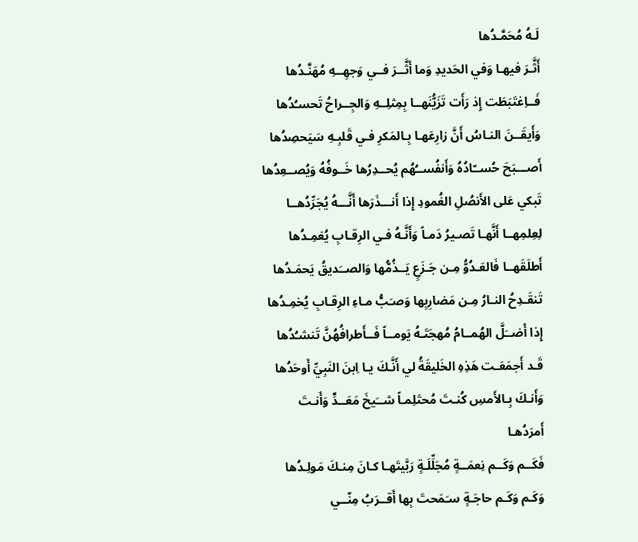لَـهُ مُحَمَّـدُها
أَثَّـرَ فيهـا وَفي الحَديدِ وَما أَثَّــرَ فــي وَجهِــهِ مُهَنَّـدُها
فَــاِغتَبَطَت إِذ رَأَت تَزَيُّنَهــا بِمِثلِــهِ وَالجِــراحُ تَحسـُدُها
وَأَيقَــنَ النـاسُ أَنَّ زارِعَهـا بِـالمَكرِ فـي قَلبِـهِ سَيَحصِدُها
أَصـــبَحَ حُســّادُهُ وَأَنفُســُهُم يُحــدِرُها خَــوفُهُ وَيُصــعِدُها
تَبكي عَلى الأَنصُلِ الغُمودِ إِذا أَنـــذَرَها أَنَّـــهُ يُجَرِّدُهــا
لِعِلمِهــا أَنَّهـا تَصـيرُ دَمـاً وَأَنَّـهُ فـي الرِقـابِ يُغمِـدُها
أَطلَقَهــا فَالعَـدُوُّ مِـن جَـزَعٍ يَــذُمُّها وَالصــَديقُ يَحمَـدُها
تَنقَـدِحُ النـارُ مِـن مَضارِبِها وَصـَبُّ مـاءِ الرِقـابِ يُخمِـدُها
إِذا أَضــَلَّ الهُمــامُ مُهجَتَـهُ يَومــاً فَــأَطرافُهُنَّ تَنشـُدُها
قَـد أَجمَعَـت هَذِهِ الخَليقَةُ لي أَنَّـكَ يـا اِبنَ النَبِيِّ أَوحَدُها
وَأَنـكَ بِـالأَمسِ كُنـتَ مُحتَلِمـاً شــَيخَ مَعَــدٍّ وَأَنـتَ أَمرَدُهـا
فَكَــم وَكَــم نِعمَــةٍ مُجَلِّلَـةٍ رَبَّيتَهـا كـانَ مِنـكَ مَولِـدُها
وَكَـم وَكَـم حاجَـةٍ سـَمَحتَ بِها أَقــرَبُ مِنّــي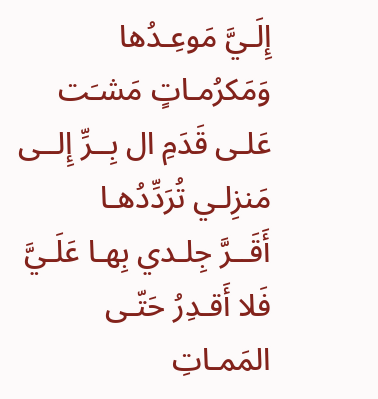إِلَـيَّ مَوعِـدُها
وَمَكرُمـاتٍ مَشـَت عَلـى قَدَمِ ال بِــرِّ إِلــى مَنزِلـي تُرَدِّدُهـا
أَقَــرَّ جِلـدي بِهـا عَلَـيَّ فَلا أَقـدِرُ حَتّـى المَمـاتِ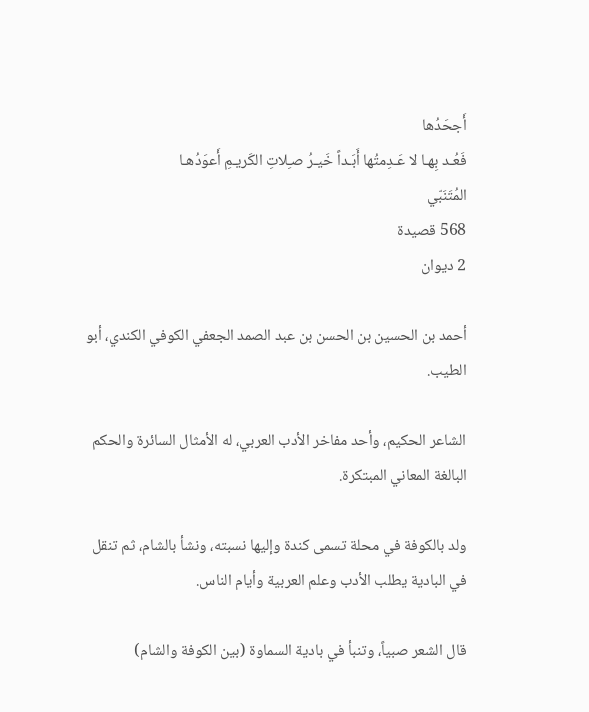أَجحَدُها
فَعُـد بِهـا لا عَـدِمتُها أَبَـداً خَيـرُ صـِلاتِ الكَريـمِ أَعوَدُهـا
المُتَنَبّي
568 قصيدة
2 ديوان

أحمد بن الحسين بن الحسن بن عبد الصمد الجعفي الكوفي الكندي، أبو الطيب.

الشاعر الحكيم، وأحد مفاخر الأدب العربي، له الأمثال السائرة والحكم البالغة المعاني المبتكرة.

ولد بالكوفة في محلة تسمى كندة وإليها نسبته، ونشأ بالشام، ثم تنقل في البادية يطلب الأدب وعلم العربية وأيام الناس.

قال الشعر صبياً، وتنبأ في بادية السماوة (بين الكوفة والشام)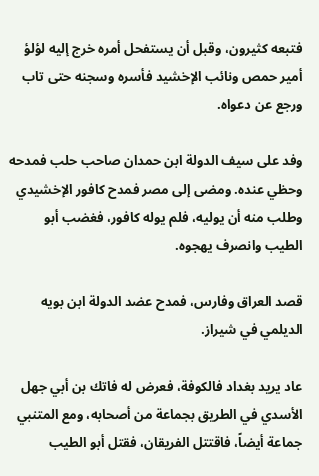فتبعه كثيرون، وقبل أن يستفحل أمره خرج إليه لؤلؤ أمير حمص ونائب الإخشيد فأسره وسجنه حتى تاب ورجع عن دعواه.

وفد على سيف الدولة ابن حمدان صاحب حلب فمدحه وحظي عنده. ومضى إلى مصر فمدح كافور الإخشيدي وطلب منه أن يوليه، فلم يوله كافور، فغضب أبو الطيب وانصرف يهجوه.

قصد العراق وفارس، فمدح عضد الدولة ابن بويه الديلمي في شيراز.

عاد يريد بغداد فالكوفة، فعرض له فاتك بن أبي جهل الأسدي في الطريق بجماعة من أصحابه، ومع المتنبي جماعة أيضاً، فاقتتل الفريقان، فقتل أبو الطيب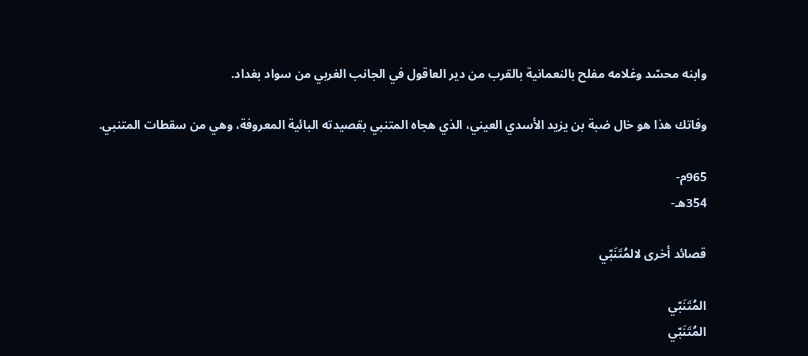وابنه محسّد وغلامه مفلح بالنعمانية بالقرب من دير العاقول في الجانب الغربي من سواد بغداد.

وفاتك هذا هو خال ضبة بن يزيد الأسدي العيني، الذي هجاه المتنبي بقصيدته البائية المعروفة، وهي من سقطات المتنبي.

965م-
354هـ-

قصائد أخرى لالمُتَنَبّي

المُتَنَبّي
المُتَنَبّي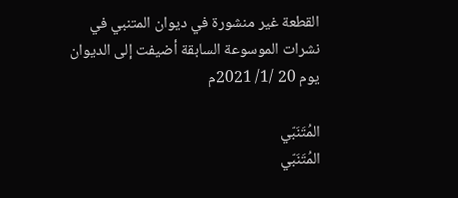القطعة غير منشورة في ديوان المتنبي في نشرات الموسوعة السابقة أضيفت إلى الديوان يوم 20 /1/ 2021م

المُتَنَبّي
المُتَنَبّي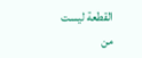القطعة ليست من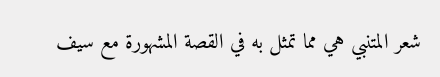شعر المتنبي هي مما تمثل به في القصة المشهورة مع سيف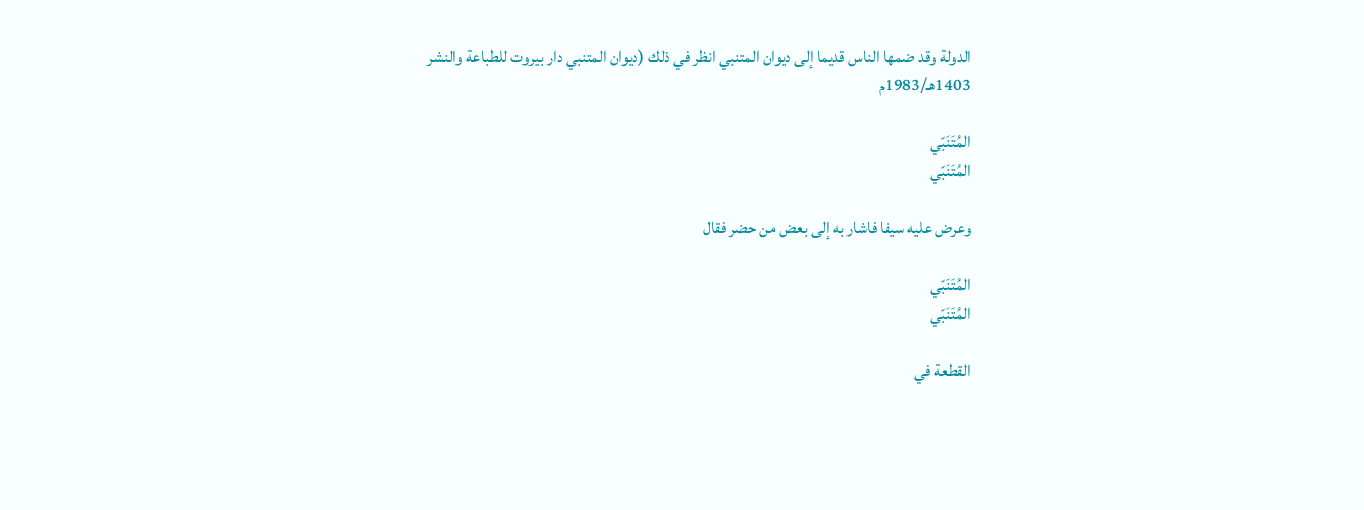الدولة وقد ضمها الناس قديما إلى ديوان المتنبي انظر في ذلك (ديوان المتنبي دار بيروت للطباعة والنشر 1403هـ/1983م

المُتَنَبّي
المُتَنَبّي

وعرض عليه سيفا فاشار به إلى بعض من حضر فقال

المُتَنَبّي
المُتَنَبّي

القطعة في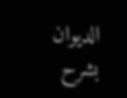الديوان بشرح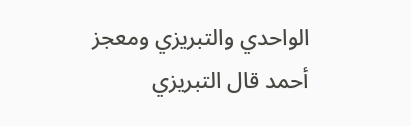الواحدي والتبريزي ومعجز أحمد قال التبريزي